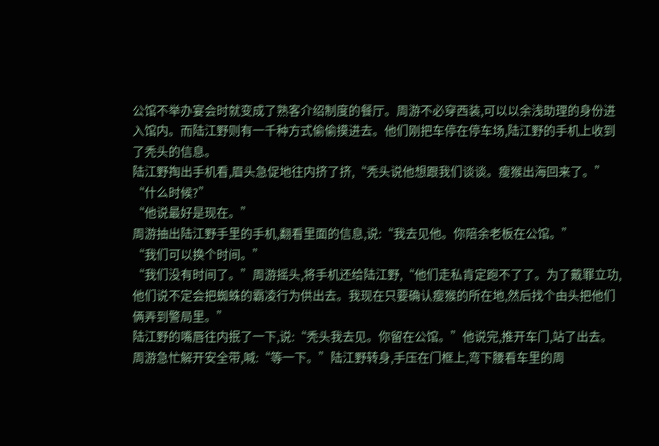公馆不举办宴会时就变成了熟客介绍制度的餐厅。周游不必穿西装,可以以余浅助理的身份进入馆内。而陆江野则有一千种方式偷偷摸进去。他们刚把车停在停车场,陆江野的手机上收到了秃头的信息。
陆江野掏出手机看,眉头急促地往内挤了挤,“秃头说他想跟我们谈谈。瘦猴出海回来了。”
“什么时候?”
“他说最好是现在。”
周游抽出陆江野手里的手机,翻看里面的信息,说:“我去见他。你陪余老板在公馆。”
“我们可以换个时间。”
“我们没有时间了。”周游摇头,将手机还给陆江野,“他们走私肯定跑不了了。为了戴罪立功,他们说不定会把蜘蛛的霸凌行为供出去。我现在只要确认瘦猴的所在地,然后找个由头把他们俩弄到警局里。”
陆江野的嘴唇往内抿了一下,说:“秃头我去见。你留在公馆。”他说完,推开车门,站了出去。周游急忙解开安全带,喊:“等一下。”陆江野转身,手压在门框上,弯下腰看车里的周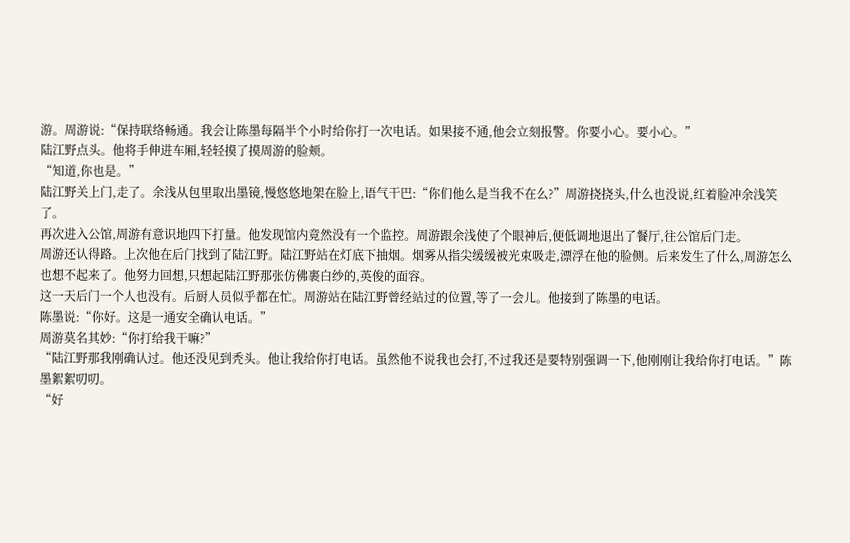游。周游说:“保持联络畅通。我会让陈墨每隔半个小时给你打一次电话。如果接不通,他会立刻报警。你要小心。要小心。”
陆江野点头。他将手伸进车厢,轻轻摸了摸周游的脸颊。
“知道,你也是。”
陆江野关上门,走了。余浅从包里取出墨镜,慢悠悠地架在脸上,语气干巴:“你们他么是当我不在么?”周游挠挠头,什么也没说,红着脸冲余浅笑了。
再次进入公馆,周游有意识地四下打量。他发现馆内竟然没有一个监控。周游跟余浅使了个眼神后,便低调地退出了餐厅,往公馆后门走。
周游还认得路。上次他在后门找到了陆江野。陆江野站在灯底下抽烟。烟雾从指尖缓缓被光束吸走,漂浮在他的脸侧。后来发生了什么,周游怎么也想不起来了。他努力回想,只想起陆江野那张仿佛裹白纱的,英俊的面容。
这一天后门一个人也没有。后厨人员似乎都在忙。周游站在陆江野曾经站过的位置,等了一会儿。他接到了陈墨的电话。
陈墨说:“你好。这是一通安全确认电话。”
周游莫名其妙:“你打给我干嘛?”
“陆江野那我刚确认过。他还没见到秃头。他让我给你打电话。虽然他不说我也会打,不过我还是要特别强调一下,他刚刚让我给你打电话。”陈墨絮絮叨叨。
“好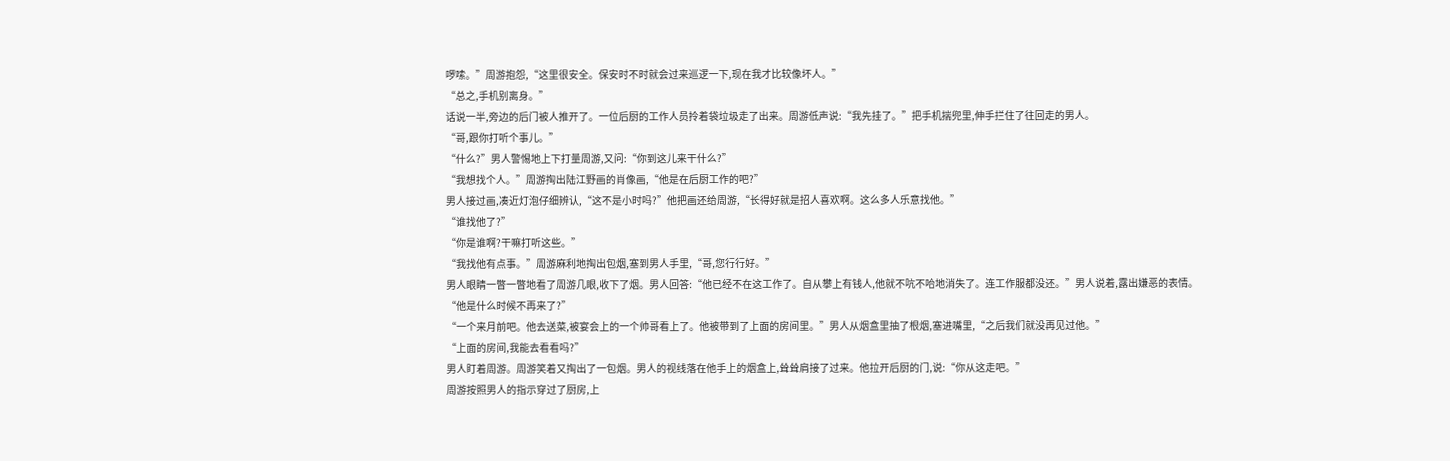啰嗦。”周游抱怨,“这里很安全。保安时不时就会过来巡逻一下,现在我才比较像坏人。”
“总之,手机别离身。”
话说一半,旁边的后门被人推开了。一位后厨的工作人员拎着袋垃圾走了出来。周游低声说:“我先挂了。”把手机揣兜里,伸手拦住了往回走的男人。
“哥,跟你打听个事儿。”
“什么?”男人警惕地上下打量周游,又问:“你到这儿来干什么?”
“我想找个人。”周游掏出陆江野画的肖像画,“他是在后厨工作的吧?”
男人接过画,凑近灯泡仔细辨认,“这不是小时吗?”他把画还给周游,“长得好就是招人喜欢啊。这么多人乐意找他。”
“谁找他了?”
“你是谁啊?干嘛打听这些。”
“我找他有点事。”周游麻利地掏出包烟,塞到男人手里,“哥,您行行好。”
男人眼睛一瞥一瞥地看了周游几眼,收下了烟。男人回答:“他已经不在这工作了。自从攀上有钱人,他就不吭不哈地消失了。连工作服都没还。”男人说着,露出嫌恶的表情。
“他是什么时候不再来了?”
“一个来月前吧。他去送菜,被宴会上的一个帅哥看上了。他被带到了上面的房间里。”男人从烟盒里抽了根烟,塞进嘴里,“之后我们就没再见过他。”
“上面的房间,我能去看看吗?”
男人盯着周游。周游笑着又掏出了一包烟。男人的视线落在他手上的烟盒上,耸耸肩接了过来。他拉开后厨的门,说:“你从这走吧。”
周游按照男人的指示穿过了厨房,上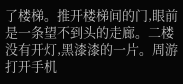了楼梯。推开楼梯间的门,眼前是一条望不到头的走廊。二楼没有开灯,黑漆漆的一片。周游打开手机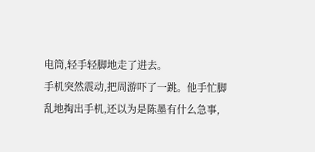电筒,轻手轻脚地走了进去。
手机突然震动,把周游吓了一跳。他手忙脚乱地掏出手机,还以为是陈墨有什么急事,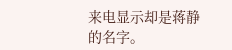来电显示却是蒋静的名字。